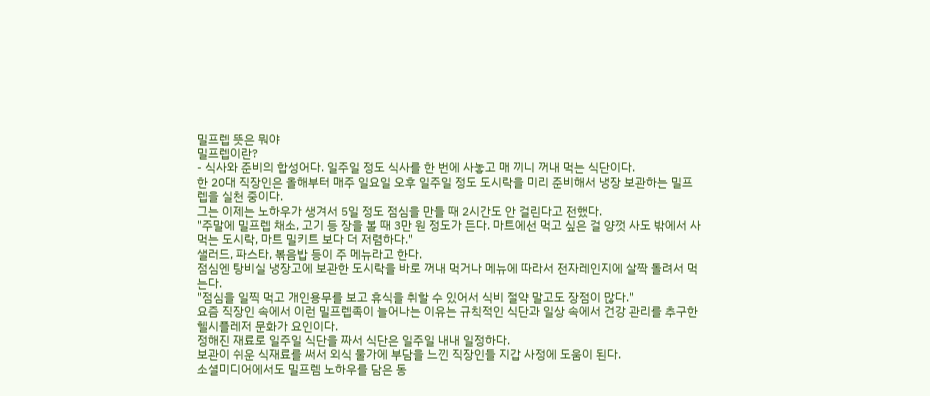밀프렙 뜻은 뭐야
밀프렙이란?
- 식사와 준비의 합성어다. 일주일 정도 식사를 한 번에 사놓고 매 끼니 꺼내 먹는 식단이다.
한 20대 직장인은 올해부터 매주 일요일 오후 일주일 정도 도시락을 미리 준비해서 냉장 보관하는 밀프렙을 실천 중이다.
그는 이제는 노하우가 생겨서 5일 정도 점심을 만들 때 2시간도 안 걸린다고 전했다.
"주말에 밀프렙 채소, 고기 등 장을 볼 때 3만 원 정도가 든다. 마트에선 먹고 싶은 걸 양껏 사도 밖에서 사 먹는 도시락, 마트 밀키트 보다 더 저렴하다."
샐러드, 파스타, 볶음밥 등이 주 메뉴라고 한다.
점심엔 탕비실 냉장고에 보관한 도시락을 바로 꺼내 먹거나 메뉴에 따라서 전자레인지에 살짝 돌려서 먹는다.
"점심을 일찍 먹고 개인용무를 보고 휴식을 취할 수 있어서 식비 절약 말고도 장점이 많다."
요즘 직장인 속에서 이런 밀프렙족이 늘어나는 이유는 규칙적인 식단과 일상 속에서 건강 관리를 추구한 헬시플레저 문화가 요인이다.
정해진 재료로 일주일 식단을 짜서 식단은 일주일 내내 일정하다.
보관이 쉬운 식재료를 써서 외식 물가에 부담을 느낀 직장인들 지갑 사정에 도움이 된다.
소셜미디어에서도 밀프렘 노하우를 담은 동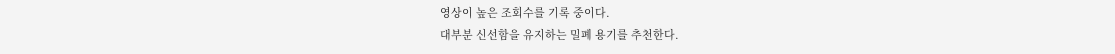영상이 높은 조회수를 기록 중이다.
대부분 신선함을 유지하는 밀폐 용기를 추천한다.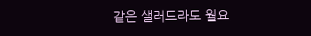같은 샐러드라도 월요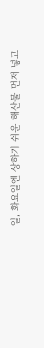일, 화요일엔 상하기 쉬운 해산물 먼저 넣고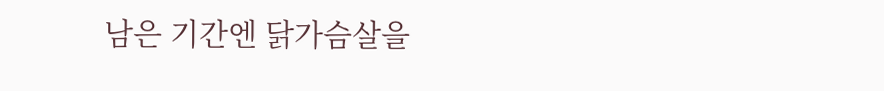남은 기간엔 닭가슴살을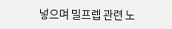넣으며 밀프렙 관련 노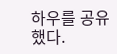하우를 공유했다.